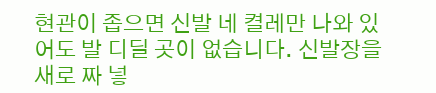현관이 좁으면 신발 네 켤레만 나와 있어도 발 디딜 곳이 없습니다. 신발장을 새로 짜 넣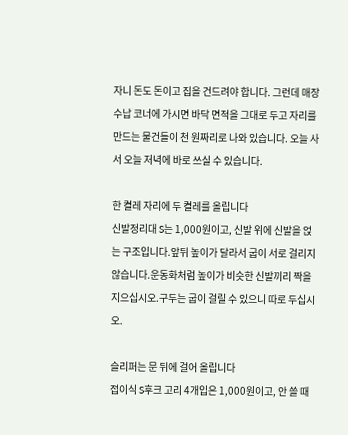자니 돈도 돈이고 집을 건드려야 합니다. 그런데 매장 수납 코너에 가시면 바닥 면적을 그대로 두고 자리를 만드는 물건들이 천 원짜리로 나와 있습니다. 오늘 사서 오늘 저녁에 바로 쓰실 수 있습니다.

한 켤레 자리에 두 켤레를 올립니다
신발정리대 S는 1,000원이고, 신발 위에 신발을 얹는 구조입니다.앞뒤 높이가 달라서 굽이 서로 걸리지 않습니다.운동화처럼 높이가 비슷한 신발끼리 짝을 지으십시오.구두는 굽이 걸릴 수 있으니 따로 두십시오.

슬리퍼는 문 뒤에 걸어 올립니다
접이식 S후크 고리 4개입은 1,000원이고, 안 쓸 때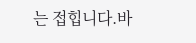는 접힙니다.바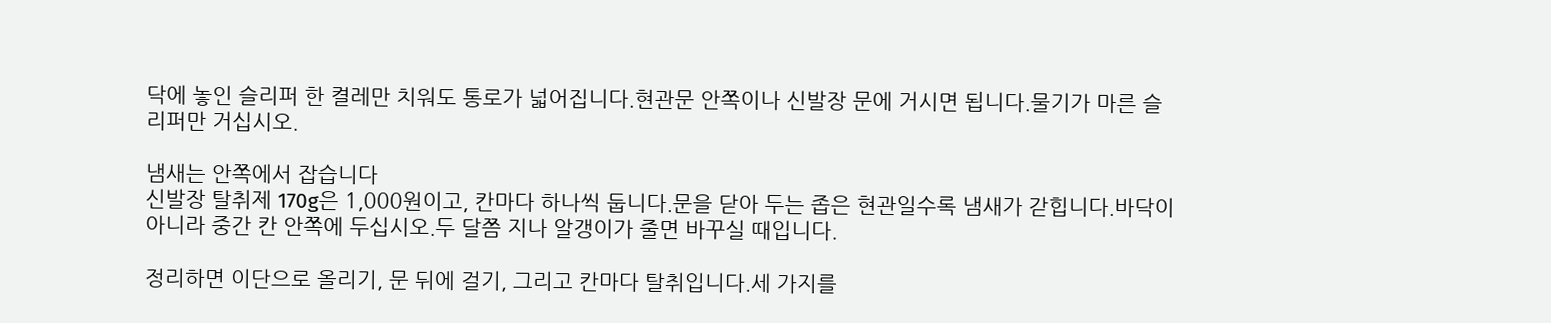닥에 놓인 슬리퍼 한 켤레만 치워도 통로가 넓어집니다.현관문 안쪽이나 신발장 문에 거시면 됩니다.물기가 마른 슬리퍼만 거십시오.

냄새는 안쪽에서 잡습니다
신발장 탈취제 170g은 1,000원이고, 칸마다 하나씩 둡니다.문을 닫아 두는 좁은 현관일수록 냄새가 갇힙니다.바닥이 아니라 중간 칸 안쪽에 두십시오.두 달쯤 지나 알갱이가 줄면 바꾸실 때입니다.

정리하면 이단으로 올리기, 문 뒤에 걸기, 그리고 칸마다 탈취입니다.세 가지를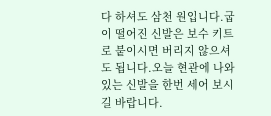다 하셔도 삼천 원입니다.굽이 떨어진 신발은 보수 키트로 붙이시면 버리지 않으셔도 됩니다.오늘 현관에 나와 있는 신발을 한번 세어 보시길 바랍니다.